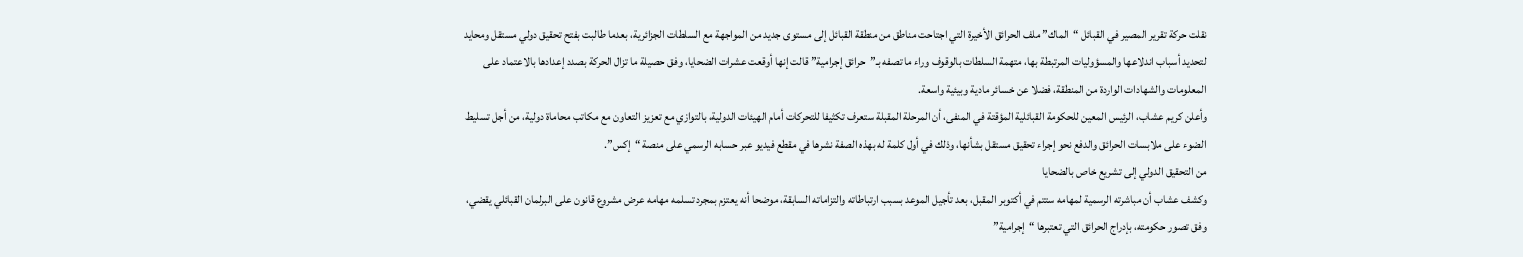نقلت حركة تقرير المصير في القبائل “الماك” ملف الحرائق الأخيرة التي اجتاحت مناطق من منطقة القبائل إلى مستوى جديد من المواجهة مع السلطات الجزائرية، بعدما طالبت بفتح تحقيق دولي مستقل ومحايد لتحديد أسباب اندلاعها والمسؤوليات المرتبطة بها، متهمة السلطات بالوقوف وراء ما تصفه بـ”حرائق إجرامية” قالت إنها أوقعت عشرات الضحايا، وفق حصيلة ما تزال الحركة بصدد إعدادها بالاعتماد على المعلومات والشهادات الواردة من المنطقة، فضلا عن خسائر مادية وبيئية واسعة.
وأعلن كريم عشاب، الرئيس المعين للحكومة القبائلية المؤقتة في المنفى، أن المرحلة المقبلة ستعرف تكثيفا للتحركات أمام الهيئات الدولية، بالتوازي مع تعزيز التعاون مع مكاتب محاماة دولية، من أجل تسليط الضوء على ملابسات الحرائق والدفع نحو إجراء تحقيق مستقل بشأنها، وذلك في أول كلمة له بهذه الصفة نشرها في مقطع فيديو عبر حسابه الرسمي على منصة “إكس”.
من التحقيق الدولي إلى تشريع خاص بالضحايا
وكشف عشاب أن مباشرته الرسمية لمهامه ستتم في أكتوبر المقبل، بعد تأجيل الموعد بسبب ارتباطاته والتزاماته السابقة، موضحا أنه يعتزم بمجرد تسلمه مهامه عرض مشروع قانون على البرلمان القبائلي يقضي، وفق تصور حكومته، بإدراج الحرائق التي تعتبرها “إجرامية”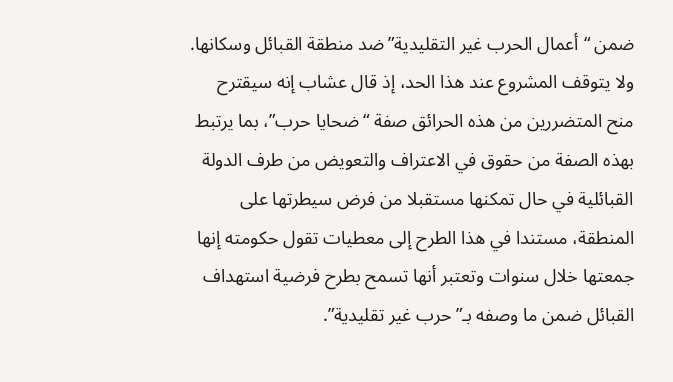ضمن “أعمال الحرب غير التقليدية” ضد منطقة القبائل وسكانها.
ولا يتوقف المشروع عند هذا الحد، إذ قال عشاب إنه سيقترح منح المتضررين من هذه الحرائق صفة “ضحايا حرب”، بما يرتبط بهذه الصفة من حقوق في الاعتراف والتعويض من طرف الدولة القبائلية في حال تمكنها مستقبلا من فرض سيطرتها على المنطقة، مستندا في هذا الطرح إلى معطيات تقول حكومته إنها جمعتها خلال سنوات وتعتبر أنها تسمح بطرح فرضية استهداف القبائل ضمن ما وصفه بـ”حرب غير تقليدية”.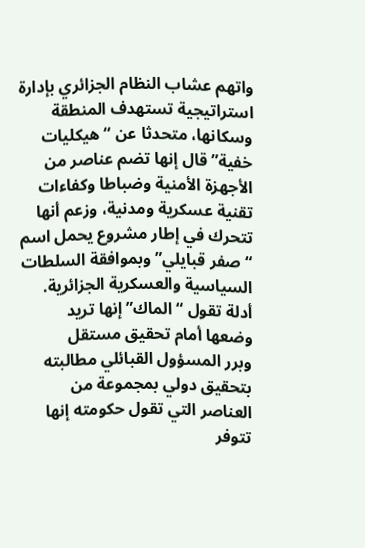واتهم عشاب النظام الجزائري بإدارة استراتيجية تستهدف المنطقة وسكانها، متحدثا عن “هيكليات خفية” قال إنها تضم عناصر من الأجهزة الأمنية وضباطا وكفاءات تقنية عسكرية ومدنية، وزعم أنها تتحرك في إطار مشروع يحمل اسم “صفر قبايلي” وبموافقة السلطات السياسية والعسكرية الجزائرية.
أدلة تقول “الماك” إنها تريد وضعها أمام تحقيق مستقل
وبرر المسؤول القبائلي مطالبته بتحقيق دولي بمجموعة من العناصر التي تقول حكومته إنها تتوفر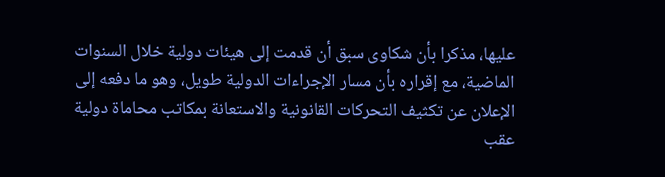عليها، مذكرا بأن شكاوى سبق أن قدمت إلى هيئات دولية خلال السنوات الماضية، مع إقراره بأن مسار الإجراءات الدولية طويل، وهو ما دفعه إلى الإعلان عن تكثيف التحركات القانونية والاستعانة بمكاتب محاماة دولية عقب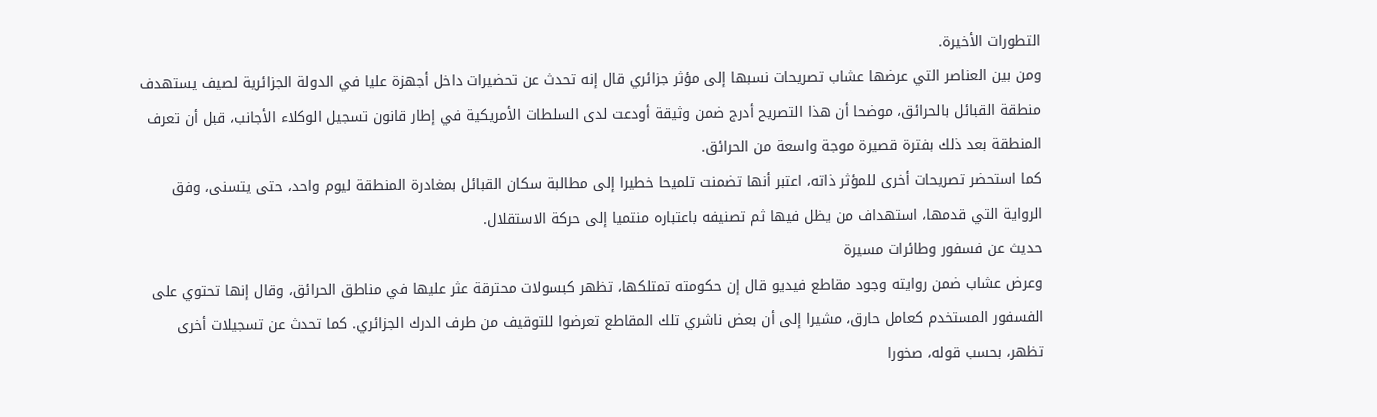التطورات الأخيرة.
ومن بين العناصر التي عرضها عشاب تصريحات نسبها إلى مؤثر جزائري قال إنه تحدث عن تحضيرات داخل أجهزة عليا في الدولة الجزائرية لصيف يستهدف منطقة القبائل بالحرائق، موضحا أن هذا التصريح أدرج ضمن وثيقة أودعت لدى السلطات الأمريكية في إطار قانون تسجيل الوكلاء الأجانب، قبل أن تعرف المنطقة بعد ذلك بفترة قصيرة موجة واسعة من الحرائق.
كما استحضر تصريحات أخرى للمؤثر ذاته، اعتبر أنها تضمنت تلميحا خطيرا إلى مطالبة سكان القبائل بمغادرة المنطقة ليوم واحد، حتى يتسنى، وفق الرواية التي قدمها، استهداف من يظل فيها ثم تصنيفه باعتباره منتميا إلى حركة الاستقلال.
حديث عن فسفور وطائرات مسيرة
وعرض عشاب ضمن روايته وجود مقاطع فيديو قال إن حكومته تمتلكها، تظهر كبسولات محترقة عثر عليها في مناطق الحرائق، وقال إنها تحتوي على الفسفور المستخدم كعامل حارق، مشيرا إلى أن بعض ناشري تلك المقاطع تعرضوا للتوقيف من طرف الدرك الجزائري. كما تحدث عن تسجيلات أخرى تظهر، بحسب قوله، صخورا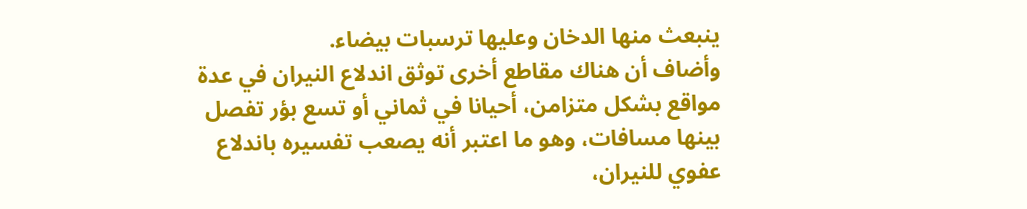ينبعث منها الدخان وعليها ترسبات بيضاء.
وأضاف أن هناك مقاطع أخرى توثق اندلاع النيران في عدة مواقع بشكل متزامن، أحيانا في ثماني أو تسع بؤر تفصل بينها مسافات، وهو ما اعتبر أنه يصعب تفسيره باندلاع عفوي للنيران،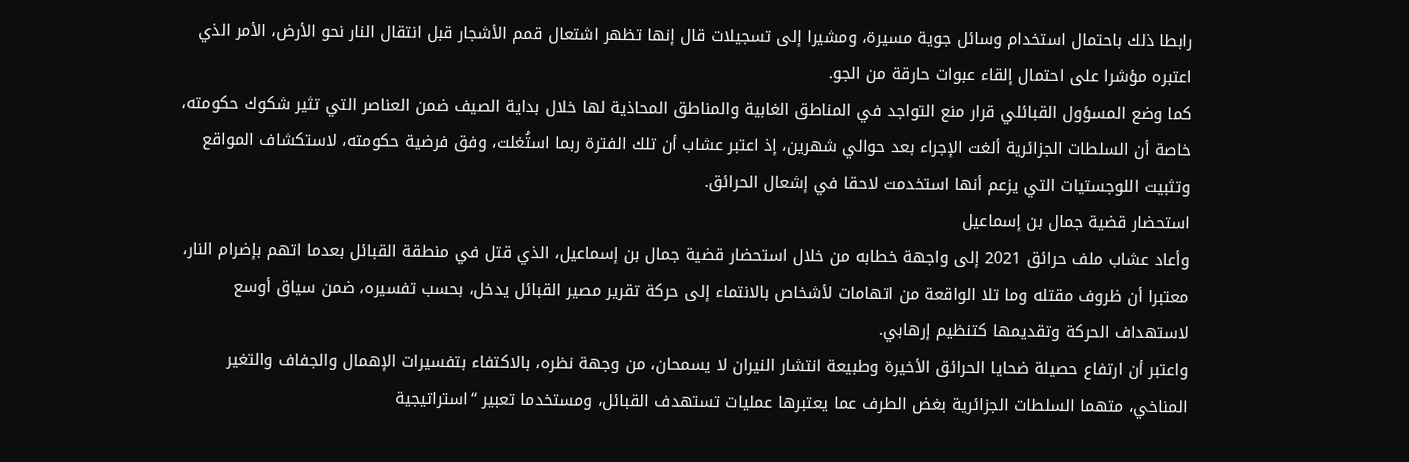رابطا ذلك باحتمال استخدام وسائل جوية مسيرة، ومشيرا إلى تسجيلات قال إنها تظهر اشتعال قمم الأشجار قبل انتقال النار نحو الأرض، الأمر الذي اعتبره مؤشرا على احتمال إلقاء عبوات حارقة من الجو.
كما وضع المسؤول القبائلي قرار منع التواجد في المناطق الغابية والمناطق المحاذية لها خلال بداية الصيف ضمن العناصر التي تثير شكوك حكومته، خاصة أن السلطات الجزائرية ألغت الإجراء بعد حوالي شهرين، إذ اعتبر عشاب أن تلك الفترة ربما استُغلت، وفق فرضية حكومته، لاستكشاف المواقع وتثبيت اللوجستيات التي يزعم أنها استخدمت لاحقا في إشعال الحرائق.
استحضار قضية جمال بن إسماعيل
وأعاد عشاب ملف حرائق 2021 إلى واجهة خطابه من خلال استحضار قضية جمال بن إسماعيل، الذي قتل في منطقة القبائل بعدما اتهم بإضرام النار، معتبرا أن ظروف مقتله وما تلا الواقعة من اتهامات لأشخاص بالانتماء إلى حركة تقرير مصير القبائل يدخل، بحسب تفسيره، ضمن سياق أوسع لاستهداف الحركة وتقديمها كتنظيم إرهابي.
واعتبر أن ارتفاع حصيلة ضحايا الحرائق الأخيرة وطبيعة انتشار النيران لا يسمحان، من وجهة نظره، بالاكتفاء بتفسيرات الإهمال والجفاف والتغير المناخي، متهما السلطات الجزائرية بغض الطرف عما يعتبرها عمليات تستهدف القبائل، ومستخدما تعبير “استراتيجية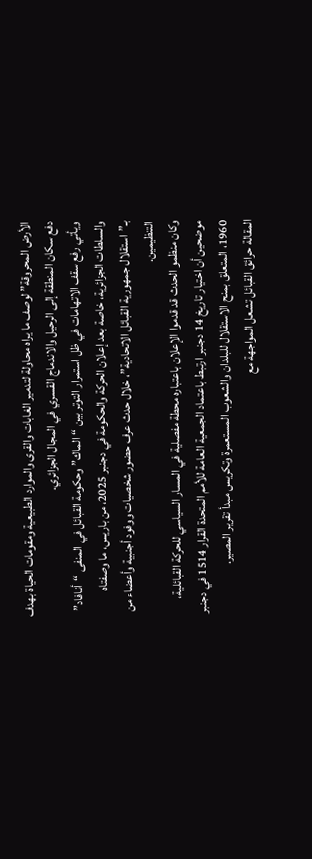الأرض المحروقة” لوصف ما يراه محاولة لتدمير الغابات والقرى والموارد الطبيعية ومقومات الحياة بهدف دفع سكان المنطقة إلى الرحيل والاندماج القسري في المجال الجزائري.
ويأتي رفع سقف الاتهامات في ظل استمرار التوتر بين “الماك” وحكومة القبائل في المنفى “أنافاد” والسلطات الجزائرية، خاصة بعد إعلان الحركة والحكومة في دجنبر 2025، من باريس، ما وصفتاه بـ”استقلال جمهورية القبائل الاتحادية”، خلال حدث عرف حضور شخصيات ووفود أجنبية وأعضاء من التنظيمين.
وكان منظمو الحدث قد قدموا الإعلان باعتباره محطة مفصلية في المسار السياسي للحركة القبائلية، موضحين أن اختيار تاريخ 14 دجنبر ارتبط باعتماد الجمعية العامة للأمم المتحدة القرار 1514 في دجنبر 1960، المتعلق بمنح الاستقلال للبلدان والشعوب المستعمرة وتكريس مبدأ تقرير المصير.
المقالة حرائق القبائل تشعل المواجهة مع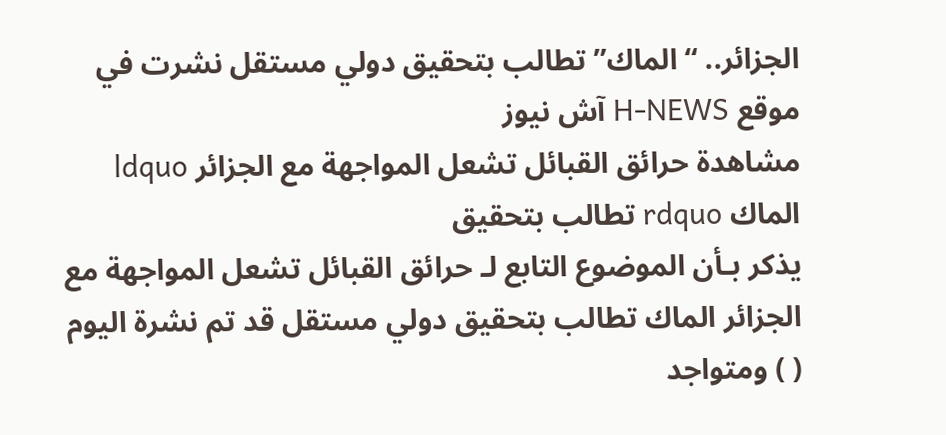الجزائر.. “الماك” تطالب بتحقيق دولي مستقل نشرت في موقع H-NEWS آش نيوز
مشاهدة حرائق القبائل تشعل المواجهة مع الجزائر ldquo الماك rdquo تطالب بتحقيق
يذكر بـأن الموضوع التابع لـ حرائق القبائل تشعل المواجهة مع الجزائر الماك تطالب بتحقيق دولي مستقل قد تم نشرة اليوم ( ) ومتواجد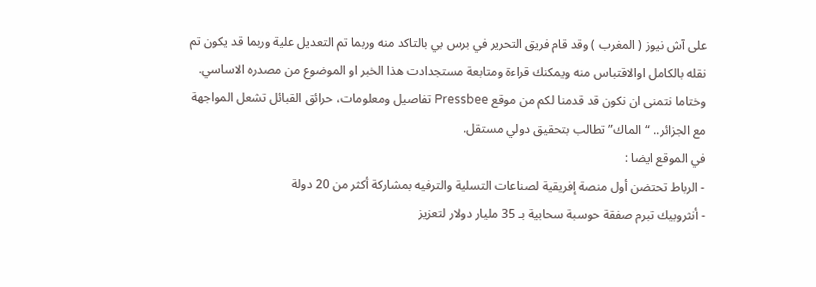على آش نيوز ( المغرب ) وقد قام فريق التحرير في برس بي بالتاكد منه وربما تم التعديل علية وربما قد يكون تم نقله بالكامل اوالاقتباس منه ويمكنك قراءة ومتابعة مستجدادت هذا الخبر او الموضوع من مصدره الاساسي.
وختاما نتمنى ان نكون قد قدمنا لكم من موقع Pressbee تفاصيل ومعلومات، حرائق القبائل تشعل المواجهة مع الجزائر.. “الماك” تطالب بتحقيق دولي مستقل.
في الموقع ايضا :
- الرباط تحتضن أول منصة إفريقية لصناعات التسلية والترفيه بمشاركة أكثر من 20 دولة
- أنثروبيك تبرم صفقة حوسبة سحابية بـ 35 مليار دولار لتعزيز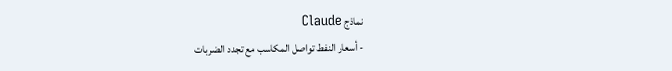نماذج Claude
- أسعار النفط تواصل المكاسب مع تجدد الضربات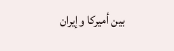بين أميركا وإيران